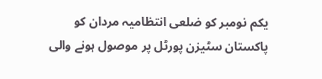یکم نومبر کو ضلعی انتظامیہ مردان کو پاکستان سٹیزن پورٹل پر موصول ہونے والی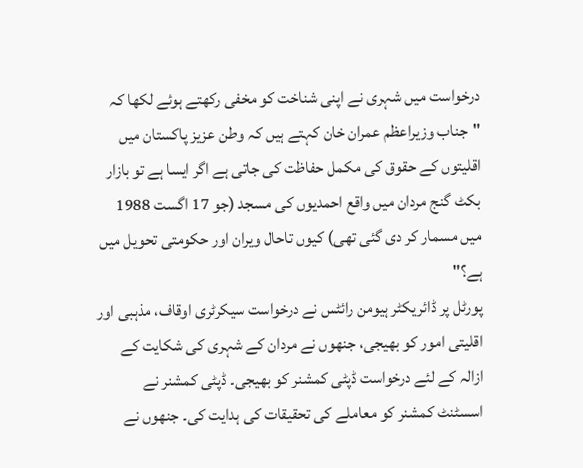درخواست میں شہری نے اپنی شناخت کو مخفی رکھتے ہوئے لکھا کہ "جناب وزیراعظم عمران خان کہتے ہیں کہ وطن عزیز پاکستان میں اقلیتوں کے حقوق کی مکمل حفاظت کی جاتی ہے اگر ایسا ہے تو بازار بکٹ گنج مردان میں واقع احمدیوں کی مسجد (جو 17 اگست 1988 میں مسمار کر دی گئی تھی) کیوں تاحال ویران اور حکومتی تحویل میں ہے؟"
پورٹل پر ڈائریکٹر ہیومن رائٹس نے درخواست سیکرٹری اوقاف، مذہبی اور اقلیتی امور کو بھیجی، جنھوں نے مردان کے شہری کی شکایت کے ازالہ کے لئے درخواست ڈپٹی کمشنر کو بھیجی۔ ڈپٹی کمشنر نے اسسٹنٹ کمشنر کو معاملے کی تحقیقات کی ہدایت کی۔ جنھوں نے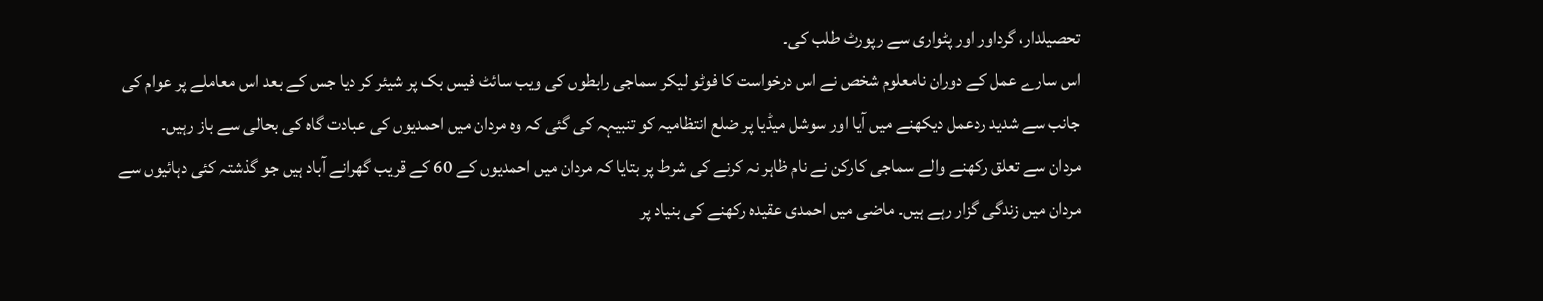تحصیلدار، گرداور اور پٹواری سے رپورٹ طلب کی۔
اس سارے عمل کے دوران نامعلوم شخص نے اس درخواست کا فوٹو لیکر سماجی رابطوں کی ویب سائٹ فیس بک پر شیئر کر دیا جس کے بعد اس معاملے پر عوام کی جانب سے شدید ردعمل دیکھنے میں آیا اور سوشل میڈیا پر ضلع انتظامیہ کو تنبیہہ کی گئی کہ وہ مردان میں احمدیوں کی عبادت گاہ کی بحالی سے باز رہیں۔
مردان سے تعلق رکھنے والے سماجی کارکن نے نام ظاہر نہ کرنے کی شرط پر بتایا کہ مردان میں احمدیوں کے 60 کے قریب گھرانے آباد ہیں جو گذشتہ کئی دہائیوں سے مردان میں زندگی گزار رہے ہیں۔ ماضی میں احمدی عقیدہ رکھنے کی بنیاد پر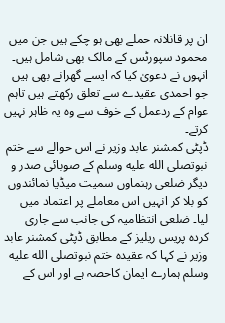ان پر قانلانہ حملے بھی ہو چکے ہیں جن میں محمود سپورٹس کے مالک بھی شامل ہیں۔ انہوں نے دعویٰ کیا کہ ایسے گھرانے بھی ہیں جو احمدی عقیدے سے تعلق رکھتے ہیں تاہم عوام کے ردعمل کے خوف سے وہ یہ ظاہر نہیں کرتے۔
ڈپٹی کمشنر عابد وزیر نے اس حوالے سے ختم نبوتصلى الله عليه وسلم کے صوبائی صدر و دیگر ضلعی رہنماوں سمیت میڈیا نمائندوں کو بلا کر انہیں اس معاملے پر اعتماد میں لیا۔ ضلعی انتظامیہ کی جانب سے جاری کردہ پریس ریلیز کے مطابق ڈپٹی کمشنر عابد وزیر نے کہا کہ عقیدہ ختم نبوتصلى الله عليه وسلم ہمارے ایمان کاحصہ ہے اور اس کے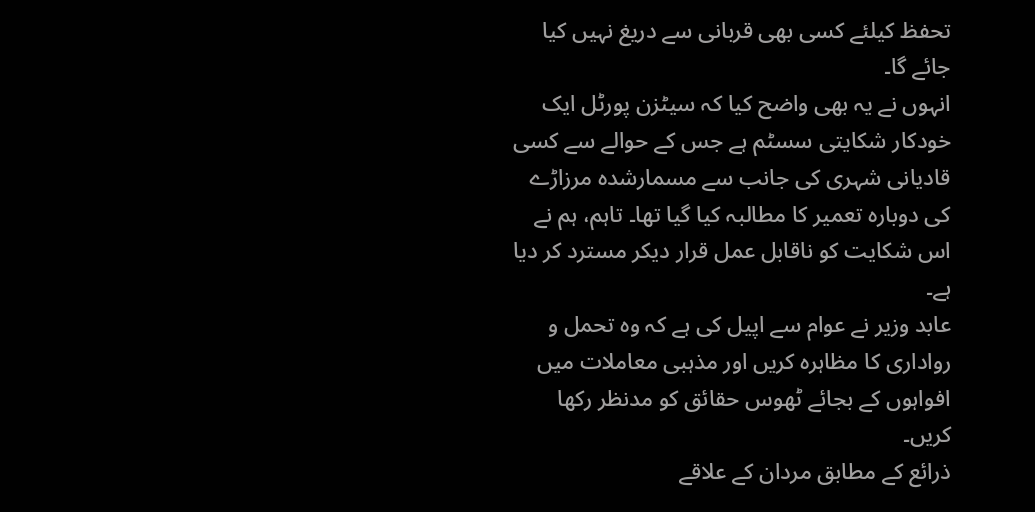تحفظ کیلئے کسی بھی قربانی سے دریغ نہیں کیا جائے گا۔
انہوں نے یہ بھی واضح کیا کہ سیٹزن پورٹل ایک خودکار شکایتی سسٹم ہے جس کے حوالے سے کسی قادیانی شہری کی جانب سے مسمارشدہ مرزاڑے کی دوبارہ تعمیر کا مطالبہ کیا گیا تھا۔ تاہم، ہم نے اس شکایت کو ناقابل عمل قرار دیکر مسترد کر دیا ہے۔
عابد وزیر نے عوام سے اپیل کی ہے کہ وہ تحمل و رواداری کا مظاہرہ کریں اور مذہبی معاملات میں افواہوں کے بجائے ٹھوس حقائق کو مدنظر رکھا کریں۔
ذرائع کے مطابق مردان کے علاقے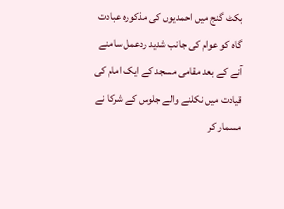بکٹ گنج میں احمدیوں کی مذکورہ عبادت گاہ کو عوام کی جانب شدید ردعمل سامنے آنے کے بعد مقامی مسجد کے ایک امام کی قیادت میں نکلنے والے جلوس کے شرکا نے مسمار کر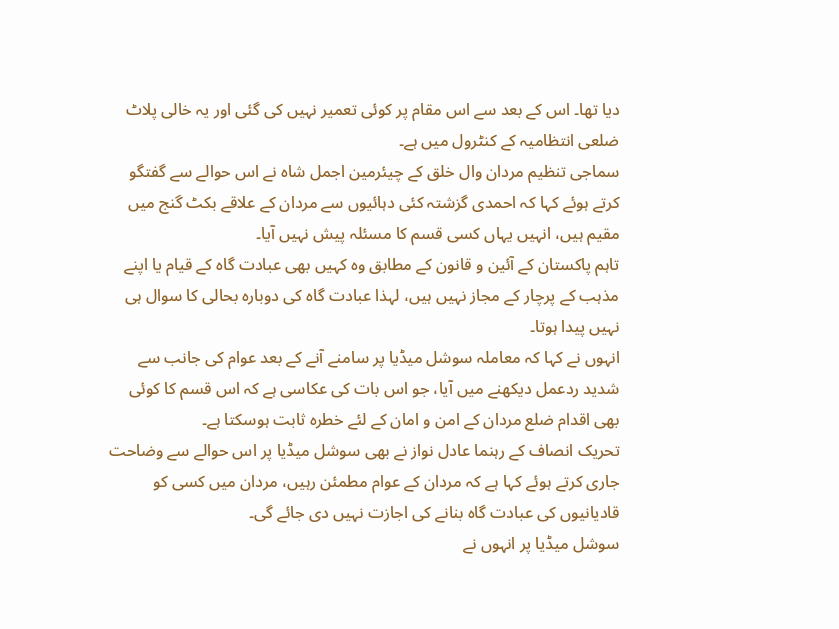دیا تھا۔ اس کے بعد سے اس مقام پر کوئی تعمیر نہیں کی گئی اور یہ خالی پلاٹ ضلعی انتظامیہ کے کنٹرول میں ہے۔
سماجی تنظیم مردان وال خلق کے چیئرمین اجمل شاہ نے اس حوالے سے گفتگو کرتے ہوئے کہا کہ احمدی گزشتہ کئی دہائیوں سے مردان کے علاقے بکٹ گنج میں مقیم ہیں، انہیں یہاں کسی قسم کا مسئلہ پیش نہیں آیا۔
تاہم پاکستان کے آئین و قانون کے مطابق وہ کہیں بھی عبادت گاہ کے قیام یا اپنے مذہب کے پرچار کے مجاز نہیں ہیں، لہذا عبادت گاہ کی دوبارہ بحالی کا سوال ہی نہیں پیدا ہوتا۔
انہوں نے کہا کہ معاملہ سوشل میڈیا پر سامنے آنے کے بعد عوام کی جانب سے شدید ردعمل دیکھنے میں آیا، جو اس بات کی عکاسی ہے کہ اس قسم کا کوئی بھی اقدام ضلع مردان کے امن و امان کے لئے خطرہ ثابت ہوسکتا ہے۔
تحریک انصاف کے رہنما عادل نواز نے بھی سوشل میڈیا پر اس حوالے سے وضاحت جاری کرتے ہوئے کہا ہے کہ مردان کے عوام مطمئن رہیں، مردان میں کسی کو قادیانیوں کی عبادت گاہ بنانے کی اجازت نہیں دی جائے گی۔
سوشل میڈیا پر انہوں نے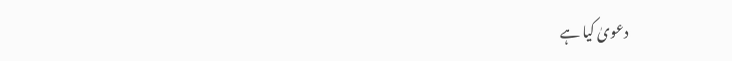دعویٰ کیا ہے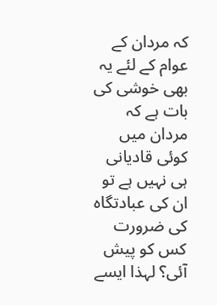کہ مردان کے عوام کے لئے یہ بھی خوشی کی بات ہے کہ مردان میں کوئی قادیانی ہی نہیں ہے تو ان کی عبادتگاہ کی ضرورت کس کو پیش آئی؟ لہذا ایسے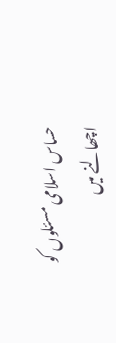حساس اسلامی مسئلوں کو اچھالنے میں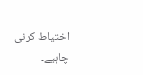اختیاط کرنی چاہیے۔